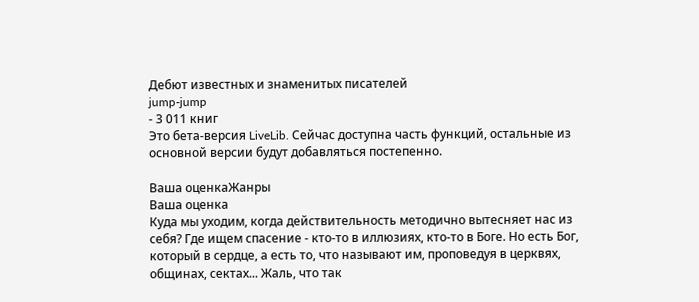Дебют известных и знаменитых писателей
jump-jump
- 3 011 книг
Это бета-версия LiveLib. Сейчас доступна часть функций, остальные из основной версии будут добавляться постепенно.

Ваша оценкаЖанры
Ваша оценка
Куда мы уходим, когда действительность методично вытесняет нас из себя? Где ищем спасение - кто-то в иллюзиях, кто-то в Боге. Но есть Бог, который в сердце, а есть то, что называют им, проповедуя в церквях, общинах, сектах... Жаль, что так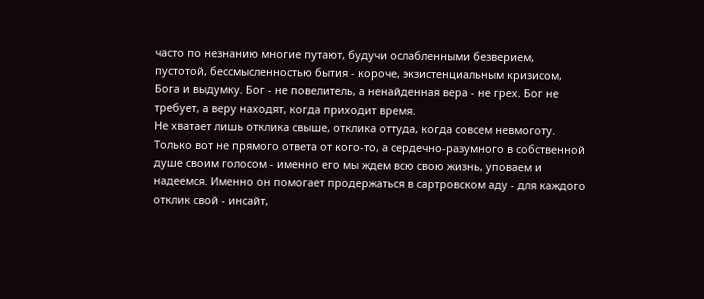часто по незнанию многие путают, будучи ослабленными безверием, пустотой, бессмысленностью бытия - короче, экзистенциальным кризисом, Бога и выдумку. Бог - не повелитель, а ненайденная вера - не грех. Бог не требует, а веру находят, когда приходит время.
Не хватает лишь отклика свыше, отклика оттуда, когда совсем невмоготу. Только вот не прямого ответа от кого-то, а сердечно-разумного в собственной душе своим голосом - именно его мы ждем всю свою жизнь, уповаем и надеемся. Именно он помогает продержаться в сартровском аду - для каждого отклик свой - инсайт,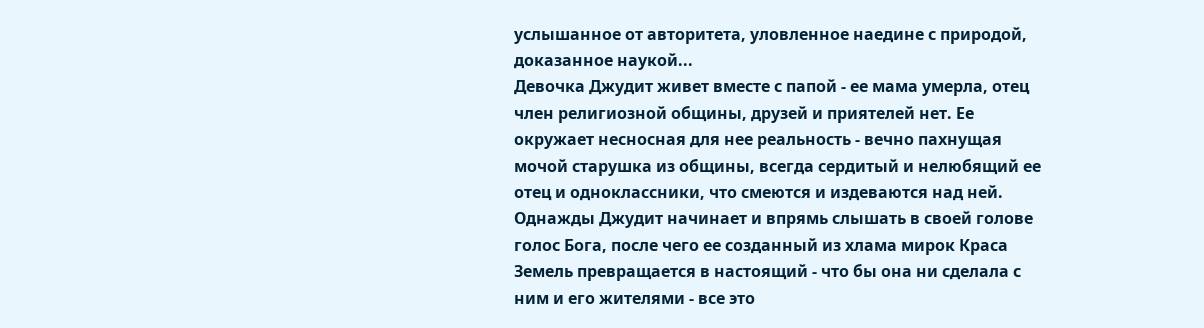услышанное от авторитета, уловленное наедине с природой, доказанное наукой...
Девочка Джудит живет вместе с папой - ее мама умерла, отец член религиозной общины, друзей и приятелей нет. Ее окружает несносная для нее реальность - вечно пахнущая мочой старушка из общины, всегда сердитый и нелюбящий ее отец и одноклассники, что смеются и издеваются над ней. Однажды Джудит начинает и впрямь слышать в своей голове голос Бога, после чего ее созданный из хлама мирок Краса Земель превращается в настоящий - что бы она ни сделала с ним и его жителями - все это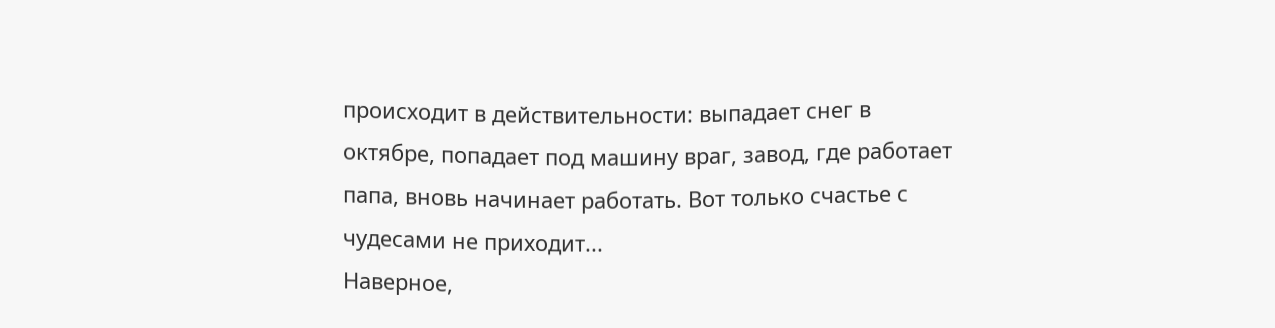происходит в действительности: выпадает снег в октябре, попадает под машину враг, завод, где работает папа, вновь начинает работать. Вот только счастье с чудесами не приходит...
Наверное,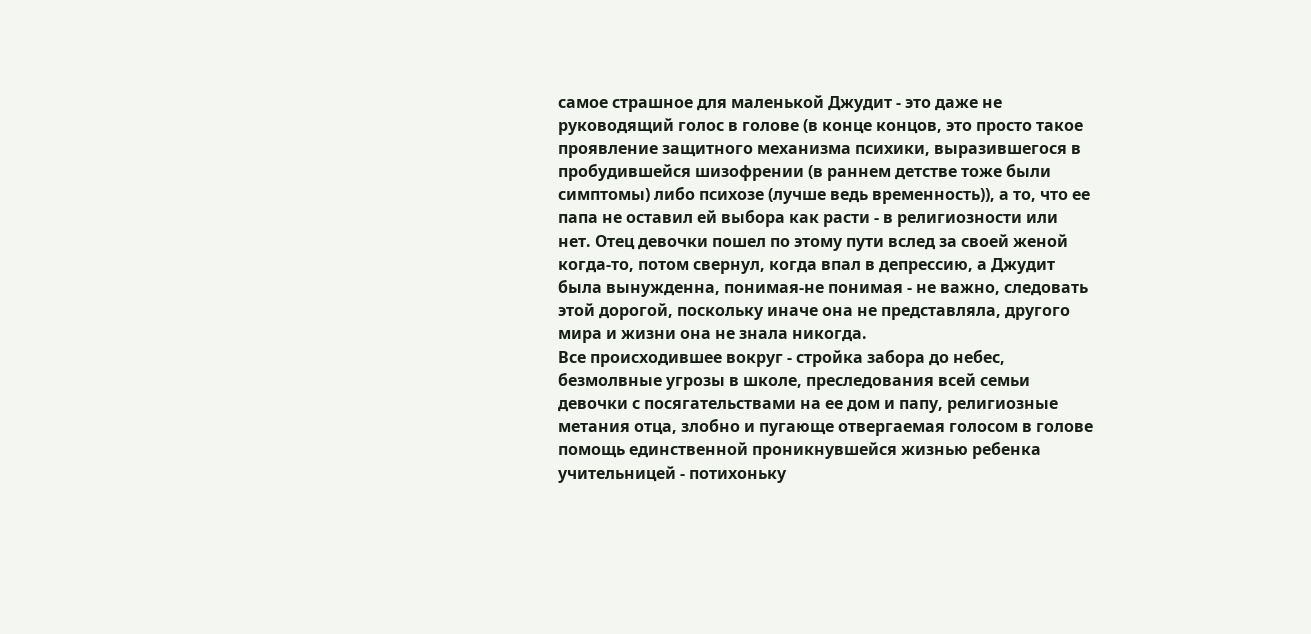самое страшное для маленькой Джудит - это даже не руководящий голос в голове (в конце концов, это просто такое проявление защитного механизма психики, выразившегося в пробудившейся шизофрении (в раннем детстве тоже были симптомы) либо психозе (лучше ведь временность)), а то, что ее папа не оставил ей выбора как расти - в религиозности или нет. Отец девочки пошел по этому пути вслед за своей женой когда-то, потом свернул, когда впал в депрессию, а Джудит была вынужденна, понимая-не понимая - не важно, следовать этой дорогой, поскольку иначе она не представляла, другого мира и жизни она не знала никогда.
Все происходившее вокруг - стройка забора до небес, безмолвные угрозы в школе, преследования всей семьи девочки с посягательствами на ее дом и папу, религиозные метания отца, злобно и пугающе отвергаемая голосом в голове помощь единственной проникнувшейся жизнью ребенка учительницей - потихоньку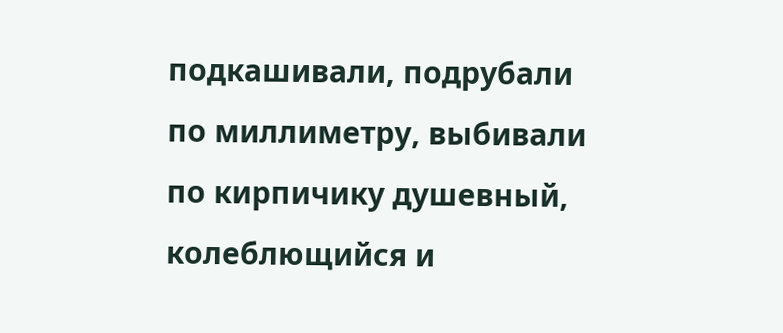подкашивали, подрубали по миллиметру, выбивали по кирпичику душевный, колеблющийся и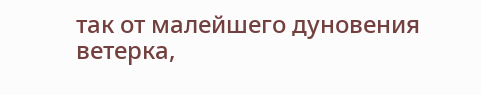так от малейшего дуновения ветерка,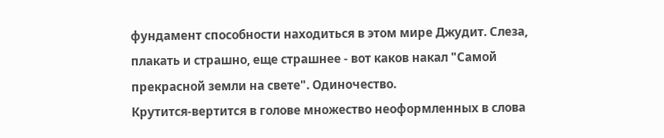фундамент способности находиться в этом мире Джудит. Слеза, плакать и страшно, еще страшнее - вот каков накал "Самой прекрасной земли на свете". Одиночество.
Крутится-вертится в голове множество неоформленных в слова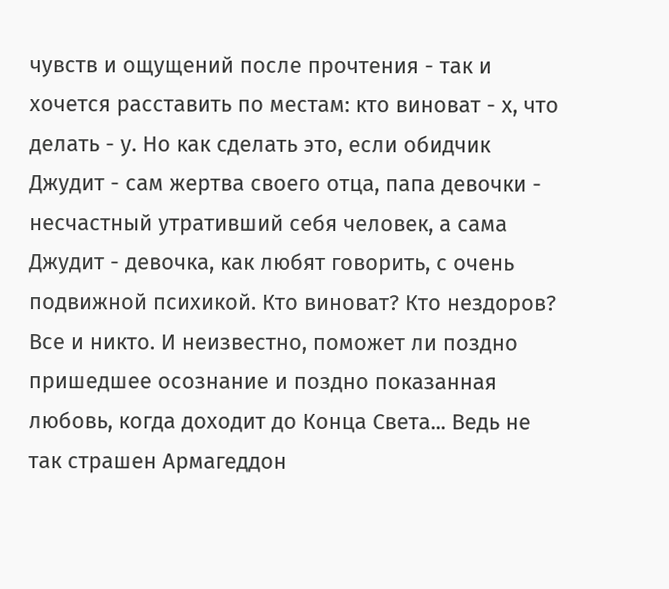чувств и ощущений после прочтения - так и хочется расставить по местам: кто виноват - х, что делать - у. Но как сделать это, если обидчик Джудит - сам жертва своего отца, папа девочки - несчастный утративший себя человек, а сама Джудит - девочка, как любят говорить, с очень подвижной психикой. Кто виноват? Кто нездоров? Все и никто. И неизвестно, поможет ли поздно пришедшее осознание и поздно показанная любовь, когда доходит до Конца Света... Ведь не так страшен Армагеддон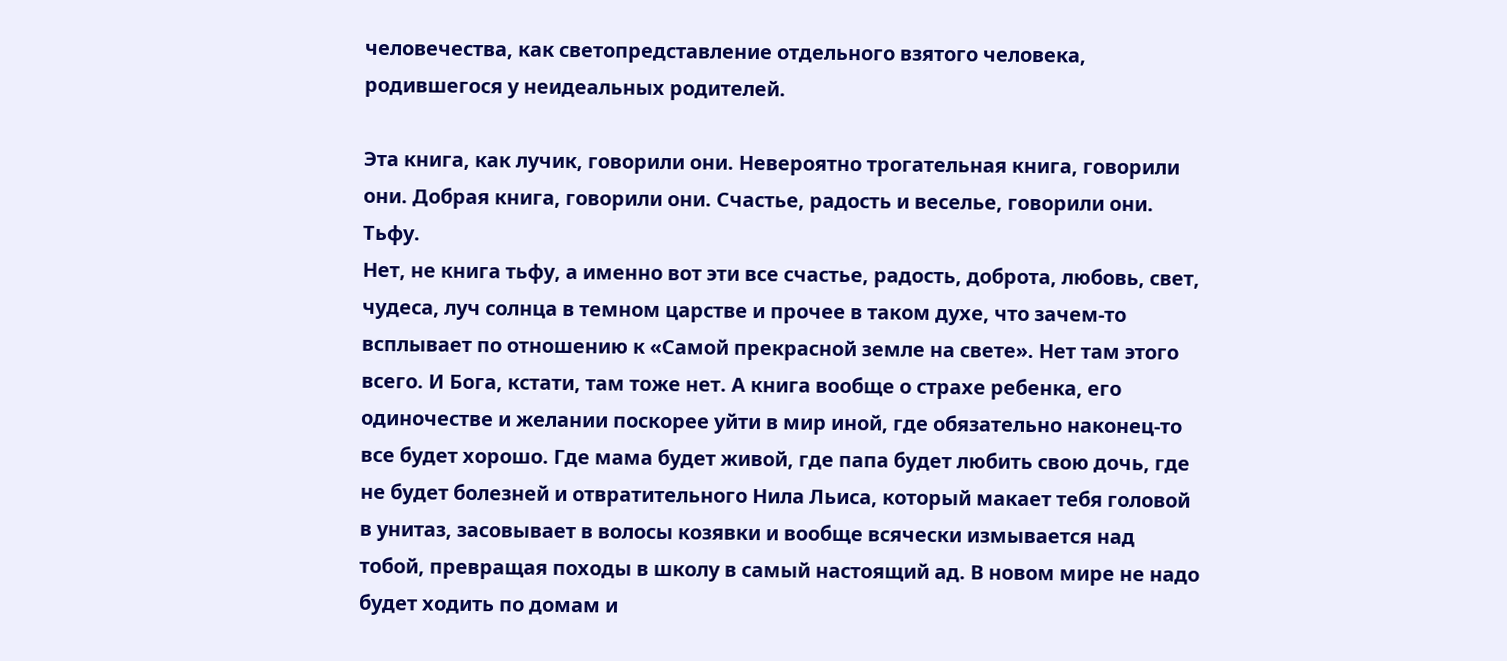человечества, как светопредставление отдельного взятого человека, родившегося у неидеальных родителей.

Эта книга, как лучик, говорили они. Невероятно трогательная книга, говорили они. Добрая книга, говорили они. Счастье, радость и веселье, говорили они.
Тьфу.
Нет, не книга тьфу, а именно вот эти все счастье, радость, доброта, любовь, свет, чудеса, луч солнца в темном царстве и прочее в таком духе, что зачем-то всплывает по отношению к «Самой прекрасной земле на свете». Нет там этого всего. И Бога, кстати, там тоже нет. А книга вообще о страхе ребенка, его одиночестве и желании поскорее уйти в мир иной, где обязательно наконец-то все будет хорошо. Где мама будет живой, где папа будет любить свою дочь, где не будет болезней и отвратительного Нила Льиса, который макает тебя головой в унитаз, засовывает в волосы козявки и вообще всячески измывается над тобой, превращая походы в школу в самый настоящий ад. В новом мире не надо будет ходить по домам и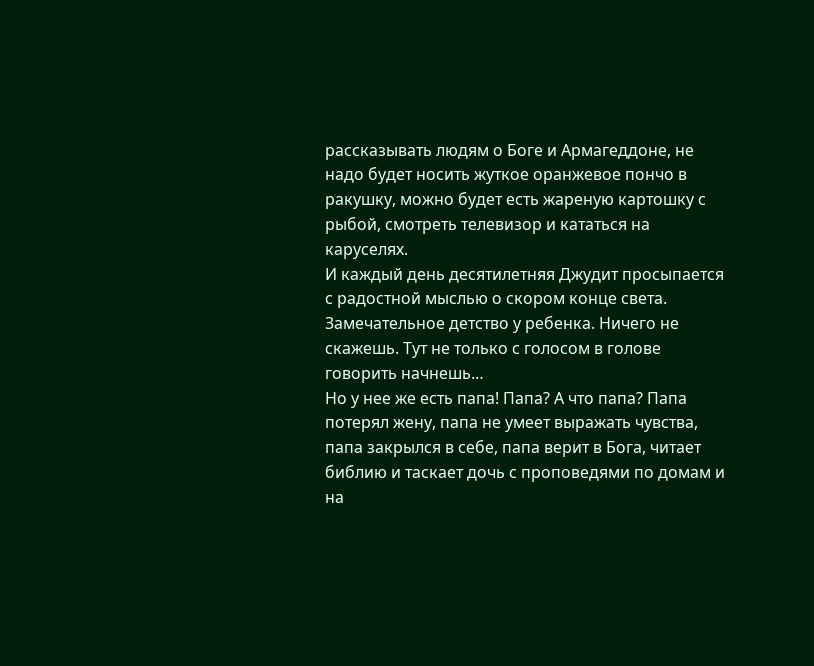рассказывать людям о Боге и Армагеддоне, не надо будет носить жуткое оранжевое пончо в ракушку, можно будет есть жареную картошку с рыбой, смотреть телевизор и кататься на каруселях.
И каждый день десятилетняя Джудит просыпается с радостной мыслью о скором конце света.
Замечательное детство у ребенка. Ничего не скажешь. Тут не только с голосом в голове говорить начнешь…
Но у нее же есть папа! Папа? А что папа? Папа потерял жену, папа не умеет выражать чувства, папа закрылся в себе, папа верит в Бога, читает библию и таскает дочь с проповедями по домам и на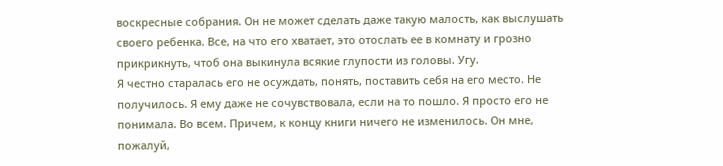воскресные собрания. Он не может сделать даже такую малость, как выслушать своего ребенка. Все, на что его хватает, это отослать ее в комнату и грозно прикрикнуть, чтоб она выкинула всякие глупости из головы. Угу.
Я честно старалась его не осуждать, понять, поставить себя на его место. Не получилось. Я ему даже не сочувствовала, если на то пошло. Я просто его не понимала. Во всем. Причем, к концу книги ничего не изменилось. Он мне, пожалуй,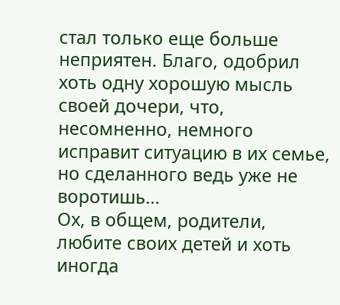стал только еще больше неприятен. Благо, одобрил хоть одну хорошую мысль своей дочери, что, несомненно, немного исправит ситуацию в их семье, но сделанного ведь уже не воротишь…
Ох, в общем, родители, любите своих детей и хоть иногда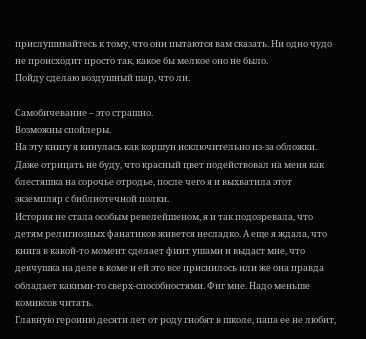прислушивайтесь к тому, что они пытаются вам сказать. Ни одно чудо не происходит просто так, какое бы мелкое оно не было.
Пойду сделаю воздушный шар, что ли.

Самобичевание – это страшно.
Возможны спойлеры.
На эту книгу я кинулась как коршун исключительно из-за обложки. Даже отрицать не буду, что красный цвет подействовал на меня как блестяшка на сорочье отродье, после чего я и выхватила этот экземпляр с библиотечной полки.
История не стала особым ревелейшеном, я и так подозревала, что детям религиозных фанатиков живется несладко. А еще я ждала, что книга в какой-то момент сделает финт ушами и выдаст мне, что девчушка на деле в коме и ей это все приснилось или же она правда обладает какими-то сверх-способностями. Фиг мне. Надо меньше комиксов читать.
Главную героиню десяти лет от роду гнобят в школе, папа ее не любит,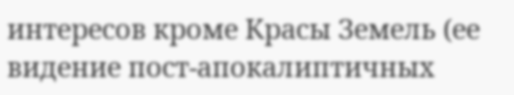интересов кроме Красы Земель (ее видение пост-апокалиптичных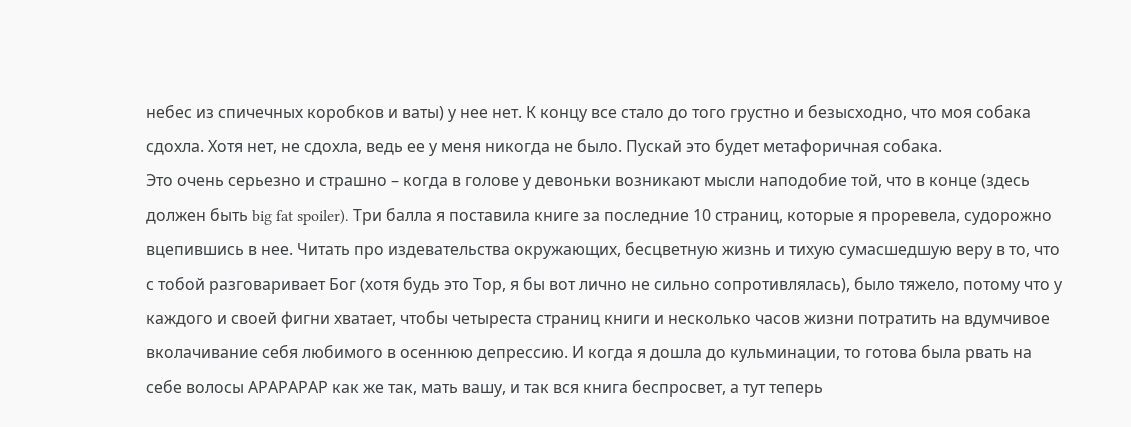небес из спичечных коробков и ваты) у нее нет. К концу все стало до того грустно и безысходно, что моя собака сдохла. Хотя нет, не сдохла, ведь ее у меня никогда не было. Пускай это будет метафоричная собака.
Это очень серьезно и страшно – когда в голове у девоньки возникают мысли наподобие той, что в конце (здесь должен быть big fat spoiler). Три балла я поставила книге за последние 10 страниц, которые я проревела, судорожно вцепившись в нее. Читать про издевательства окружающих, бесцветную жизнь и тихую сумасшедшую веру в то, что с тобой разговаривает Бог (хотя будь это Тор, я бы вот лично не сильно сопротивлялась), было тяжело, потому что у каждого и своей фигни хватает, чтобы четыреста страниц книги и несколько часов жизни потратить на вдумчивое вколачивание себя любимого в осеннюю депрессию. И когда я дошла до кульминации, то готова была рвать на себе волосы АРАРАРАР как же так, мать вашу, и так вся книга беспросвет, а тут теперь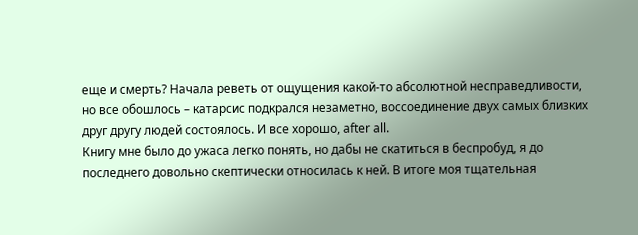еще и смерть? Начала реветь от ощущения какой-то абсолютной несправедливости, но все обошлось – катарсис подкрался незаметно, воссоединение двух самых близких друг другу людей состоялось. И все хорошо, after all.
Книгу мне было до ужаса легко понять, но дабы не скатиться в беспробуд, я до последнего довольно скептически относилась к ней. В итоге моя тщательная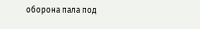оборона пала под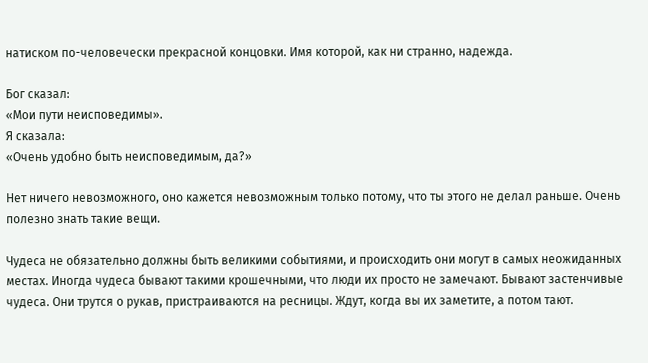натиском по-человечески прекрасной концовки. Имя которой, как ни странно, надежда.

Бог сказал:
«Мои пути неисповедимы».
Я сказала:
«Очень удобно быть неисповедимым, да?»

Нет ничего невозможного, оно кажется невозможным только потому, что ты этого не делал раньше. Очень полезно знать такие вещи.

Чудеса не обязательно должны быть великими событиями, и происходить они могут в самых неожиданных местах. Иногда чудеса бывают такими крошечными, что люди их просто не замечают. Бывают застенчивые чудеса. Они трутся о рукав, пристраиваются на ресницы. Ждут, когда вы их заметите, а потом тают.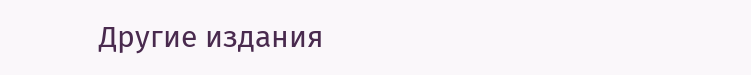Другие издания